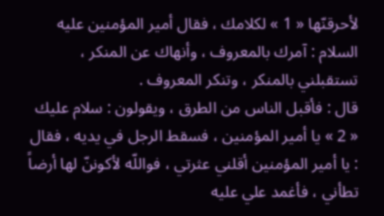لأحرقنّها « 1 » لكلامك ، فقال أمير المؤمنين عليه السلام : آمرك بالمعروف ، وأنهاك عن المنكر ، تستقبلني بالمنكر ، وتنكر المعروف .
قال : فأقبل الناس من الطرق ، ويقولون : سلام عليك « 2 » يا أمير المؤمنين ، فسقط الرجل في يديه ، فقال : يا أمير المؤمنين أقلني عثرتي ، فواللّه لأكوننّ لها أرضاً تطأني ، فأغمد علي عليه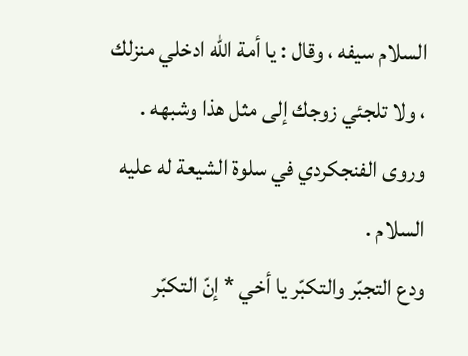السلام سيفه ، وقال : يا أمة اللّه ادخلي منزلك ، ولا تلجئي زوجك إلى مثل هذا وشبهه .
وروى الفنجكردي في سلوة الشيعة له عليه السلام .
ودع التجبّر والتكبّر يا أخي * إنّ التكبّر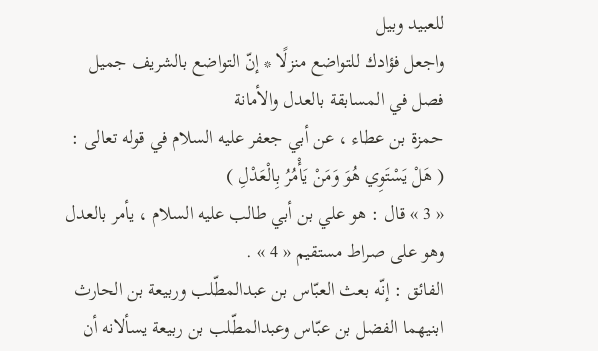للعبيد وبيل
واجعل فؤادك للتواضع منزلًا * إنّ التواضع بالشريف جميل
فصل في المسابقة بالعدل والأمانة
حمزة بن عطاء ، عن أبي جعفر عليه السلام في قوله تعالى :
( هَلْ يَسْتَوِي هُوَ وَمَنْ يَأْمُرُ بِالْعَدْلِ )
« 3 » قال : هو علي بن أبي طالب عليه السلام ، يأمر بالعدل وهو على صراط مستقيم « 4 » .
الفائق : إنّه بعث العبّاس بن عبدالمطّلب وربيعة بن الحارث ابنيهما الفضل بن عبّاس وعبدالمطّلب بن ربيعة يسألانه أن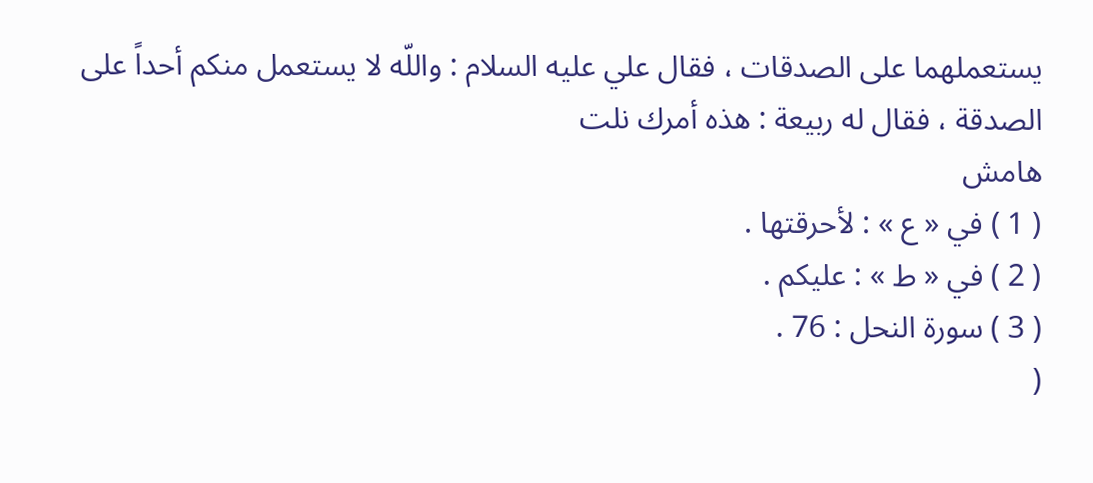يستعملهما على الصدقات ، فقال علي عليه السلام : واللّه لا يستعمل منكم أحداً على الصدقة ، فقال له ربيعة : هذه أمرك نلت
هامش
( 1 ) في « ع » : لأحرقتها .
( 2 ) في « ط » : عليكم .
( 3 ) سورة النحل : 76 .
(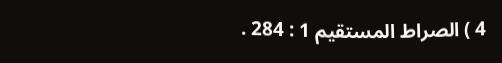4 ) الصراط المستقيم 1 : 284 .